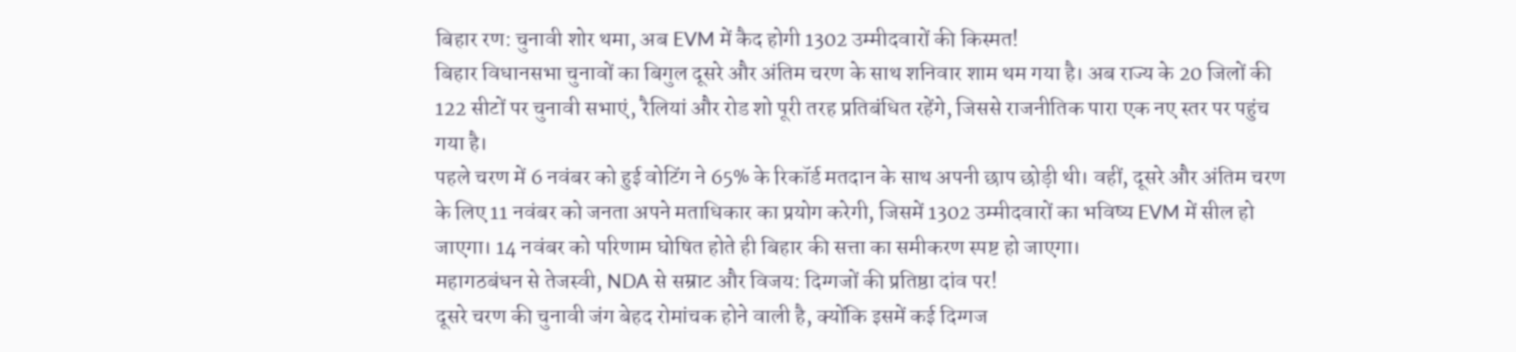बिहार रण: चुनावी शोर थमा, अब EVM में कैद होगी 1302 उम्मीदवारों की किस्मत!
बिहार विधानसभा चुनावों का बिगुल दूसरे और अंतिम चरण के साथ शनिवार शाम थम गया है। अब राज्य के 20 जिलों की 122 सीटों पर चुनावी सभाएं, रैलियां और रोड शो पूरी तरह प्रतिबंधित रहेंगे, जिससे राजनीतिक पारा एक नए स्तर पर पहुंच गया है।
पहले चरण में 6 नवंबर को हुई वोटिंग ने 65% के रिकॉर्ड मतदान के साथ अपनी छाप छोड़ी थी। वहीं, दूसरे और अंतिम चरण के लिए 11 नवंबर को जनता अपने मताधिकार का प्रयोग करेगी, जिसमें 1302 उम्मीदवारों का भविष्य EVM में सील हो जाएगा। 14 नवंबर को परिणाम घोषित होते ही बिहार की सत्ता का समीकरण स्पष्ट हो जाएगा।
महागठबंधन से तेजस्वी, NDA से सम्राट और विजय: दिग्गजों की प्रतिष्ठा दांव पर!
दूसरे चरण की चुनावी जंग बेहद रोमांचक होने वाली है, क्योंकि इसमें कई दिग्गज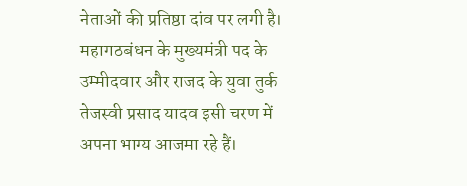नेताओं की प्रतिष्ठा दांव पर लगी है। महागठबंधन के मुख्यमंत्री पद के उम्मीदवार और राजद के युवा तुर्क तेजस्वी प्रसाद यादव इसी चरण में अपना भाग्य आजमा रहे हैं।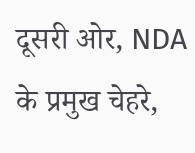दूसरी ओर, NDA के प्रमुख चेहरे,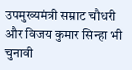उपमुख्यमंत्री सम्राट चौधरी और विजय कुमार सिन्हा भी चुनावी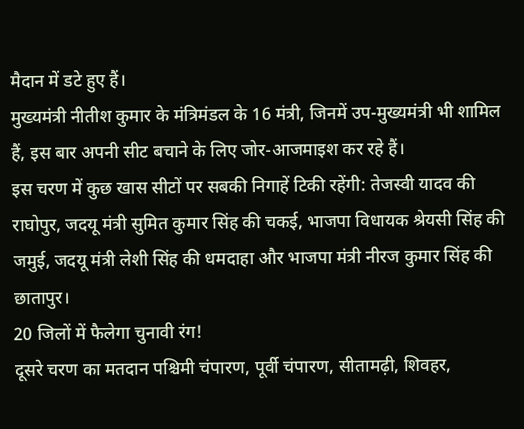मैदान में डटे हुए हैं।
मुख्यमंत्री नीतीश कुमार के मंत्रिमंडल के 16 मंत्री, जिनमें उप-मुख्यमंत्री भी शामिल हैं, इस बार अपनी सीट बचाने के लिए जोर-आजमाइश कर रहे हैं।
इस चरण में कुछ खास सीटों पर सबकी निगाहें टिकी रहेंगी: तेजस्वी यादव की राघोपुर, जदयू मंत्री सुमित कुमार सिंह की चकई, भाजपा विधायक श्रेयसी सिंह की जमुई, जदयू मंत्री लेशी सिंह की धमदाहा और भाजपा मंत्री नीरज कुमार सिंह की छातापुर।
20 जिलों में फैलेगा चुनावी रंग!
दूसरे चरण का मतदान पश्चिमी चंपारण, पूर्वी चंपारण, सीतामढ़ी, शिवहर,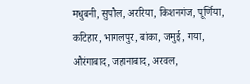मधुबनी, सुपौल, अररिया, किशनगंज, पूर्णिया, कटिहार, भागलपुर, बांका, जमुई, गया, औरंगाबाद, जहानाबाद, अरवल,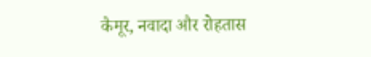कैमूर, नवादा और रोहतास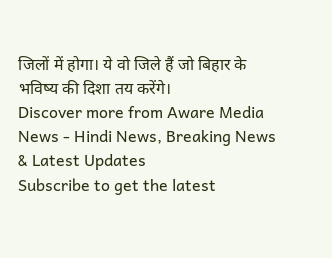जिलों में होगा। ये वो जिले हैं जो बिहार के भविष्य की दिशा तय करेंगे।
Discover more from Aware Media News - Hindi News, Breaking News & Latest Updates
Subscribe to get the latest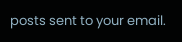posts sent to your email.